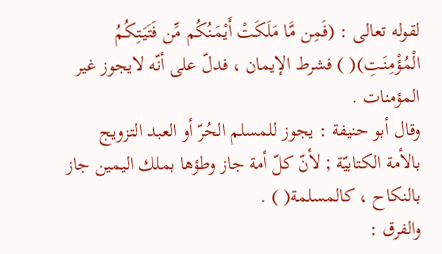لقوله تعالى : (فَمِن مَّا مَلَكَتْ أَيْمَـنُكُم مِّن فَتَيَـتِكُمُ الْمُؤْمِنَـتِ)( ) فشرط الإيمان ، فدلّ على أنّه لايجوز غير المؤمنات .
وقال أبو حنيفة : يجوز للمسلم الحُرّ أو العبد التزويج بالأمة الكتابيّة ; لأنّ كلّ أمة جاز وطؤها بملك اليمين جاز بالنكاح ، كالمسلمة( ) .
والفرق :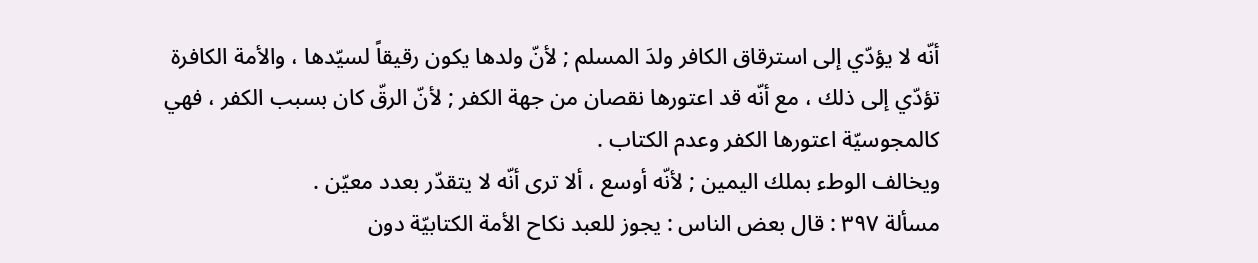أنّه لا يؤدّي إلى استرقاق الكافر ولدَ المسلم ; لأنّ ولدها يكون رقيقاً لسيّدها ، والأمة الكافرة تؤدّي إلى ذلك ، مع أنّه قد اعتورها نقصان من جهة الكفر ; لأنّ الرقّ كان بسبب الكفر ، فهي كالمجوسيّة اعتورها الكفر وعدم الكتاب .
ويخالف الوطء بملك اليمين ; لأنّه أوسع ، ألا ترى أنّه لا يتقدّر بعدد معيّن .
مسألة ٣٩٧ : قال بعض الناس : يجوز للعبد نكاح الأمة الكتابيّة دون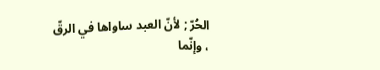الحُرّ ; لأنّ العبد ساواها في الرقّ ، وإنّما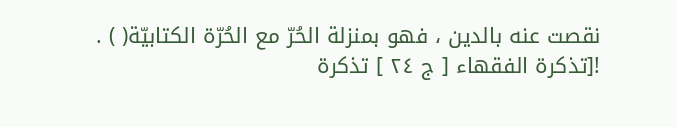نقصت عنه بالدين ، فهو بمنزلة الحُرّ مع الحُرّة الكتابيّة( ) .
![تذكرة الفقهاء [ ج ٢٤ ] تذكرة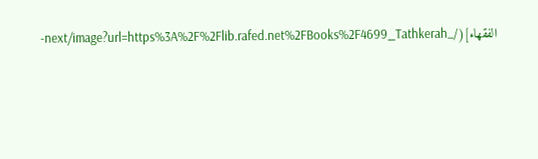الفقهاء](/_next/image?url=https%3A%2F%2Flib.rafed.net%2FBooks%2F4699_Tathkerah-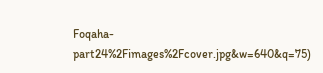Foqaha-part24%2Fimages%2Fcover.jpg&w=640&q=75)